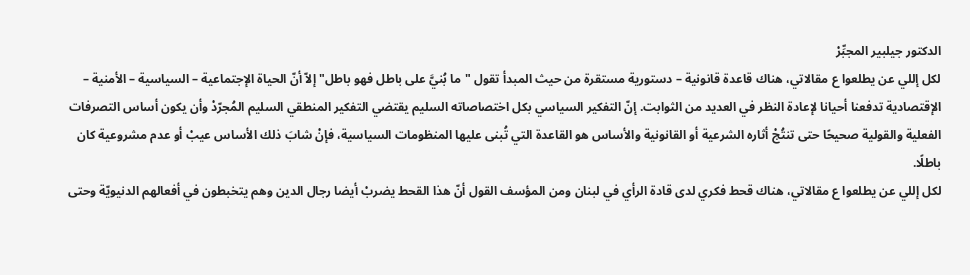الدكتور جيلبير المجبِّرْ
لكل إللي عن يطلعوا ع مقالاتي، هناك قاعدة قانونية – دستورية مستقرة من حيث المبدأ تقول "ما بُنيَّ على باطل فهو باطل" إلاّ أنّ الحياة الإجتماعية – السياسية – الأمنية – الإقتصادية تدفعنا أحيانا لإعادة النظر في العديد من الثوابت. إنّ التفكير السياسي بكل اختصاصاته السليم يقتضي التفكير المنطقي السليم المُجرّدْ وأن يكون أساس التصرفات الفعلية والقولية صحيحًا حتى تنتُجْ أثاره الشرعية أو القانونية والأساس هو القاعدة التي تُبنى عليها المنظومات السياسية، فإنْ شابَ ذلك الأساس عيبْ أو عدم مشروعية كان باطلًا.
لكل إللي عن يطلعوا ع مقالاتي، هناك قحط فكري لدى قادة الرأي في لبنان ومن المؤسف القول أنّ هذا القحط يضربْ أيضا رجال الدين وهم يتخبطون في أفعالهم الدنيويّة وحتى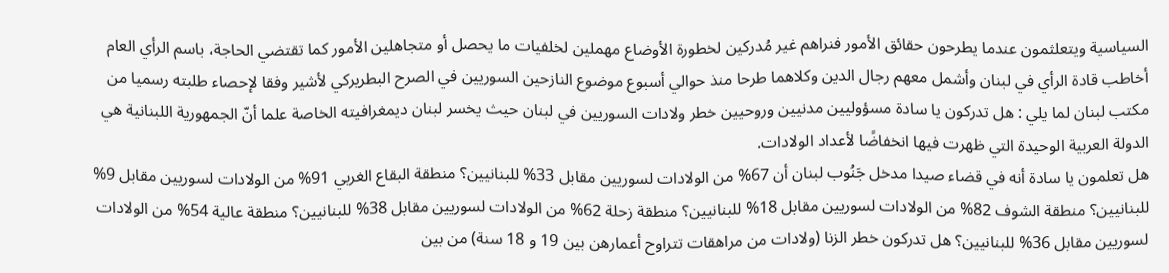السياسية ويتعلثمون عندما يطرحون حقائق الأمور فنراهم غير مُدركين لخطورة الأوضاع مهملين لخلفيات ما يحصل أو متجاهلين الأمور كما تقتضي الحاجة، باسم الرأي العام أخاطب قادة الرأي في لبنان وأشمل معهم رجال الدين وكلاهما طرحا منذ حوالي أسبوع موضوع النازحين السوريين في الصرح البطريركي لأشير وفقا لإحصاء طلبته رسميا من مكتب لبنان لما يلي : هل تدركون يا سادة مسؤوليين مدنيين وروحيين خطر ولادات السوريين في لبنان حيث يخسر لبنان ديمغرافيته الخاصة علما أنّ الجمهورية اللبنانية هي الدولة العربية الوحيدة التي ظهرت فيها انخفاضًا لأعداد الولادات.
هل تعلمون يا سادة أنه في قضاء صيدا مدخل جَنُوب لبنان أن 67% من الولادات لسوريين مقابل 33% للبنانيين؟ منطقة البقاع الغربي 91% من الولادات لسوريين مقابل 9% للبنانيين؟ منطقة الشوف 82% من الولادات لسوريين مقابل 18% للبنانيين؟ منطقة زحلة 62% من الولادات لسوريين مقابل 38% للبنانيين؟ منطقة عالية 54% من الولادات لسوريين مقابل 36% للبنانيين؟ هل تدركون خطر الزنا (ولادات من مراهقات تتراوح أعمارهن بين 19 و 18 سنة) من بين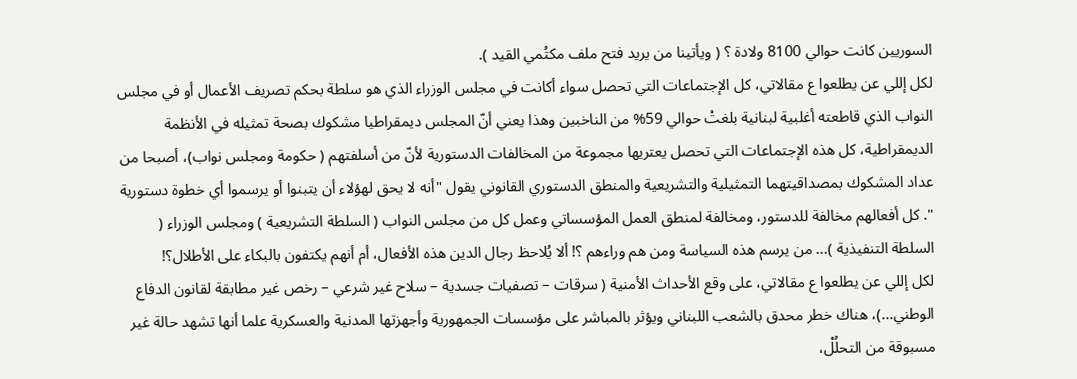السوريين كانت حوالي 8100 ولادة ؟ ( ويأتينا من يريد فتح ملف مكتُمي القيد ).
لكل إللي عن يطلعوا ع مقالاتي، كل الإجتماعات التي تحصل سواء أكانت في مجلس الوزراء الذي هو سلطة بحكم تصريف الأعمال أو في مجلس النواب الذي قاطعته أغلبية لبنانية بلغتْ حوالي 59% من الناخبين وهذا يعني أنّ المجلس ديمقراطيا مشكوك بصحة تمثيله في الأنظمة الديمقراطية، كل هذه الإجتماعات التي تحصل يعتريها مجموعة من المخالفات الدستورية لأنّ من أسلفتهم ( حكومة ومجلس نواب)، أصبحا من عداد المشكوك بمصداقيتهما التمثيلية والتشريعية والمنطق الدستوري القانوني يقول "أنه لا يحق لهؤلاء أن يتبنوا أو يرسموا أي خطوة دستورية ". كل أفعالهم مخالفة للدستور، ومخالفة لمنطق العمل المؤسساتي وعمل كل من مجلس النواب ( السلطة التشريعية ) ومجلس الوزراء ( السلطة التنفيذية )... من يرسم هذه السياسة ومن هم وراءهم ؟! ألا يُلاحظ رجال الدين هذه الأفعال، أم أنهم يكتفون بالبكاء على الأطلال؟!
لكل إللي عن يطلعوا ع مقالاتي، على وقع الأحداث الأمنية ( سرقات – تصفيات جسدية – سلاح غير شرعي – رخص غير مطابقة لقانون الدفاع الوطني...)، هناك خطر محدق بالشعب اللبناني ويؤثر بالمباشر على مؤسسات الجمهورية وأجهزتها المدنية والعسكرية علما أنها تشهد حالة غير مسبوقة من التحلُلْ،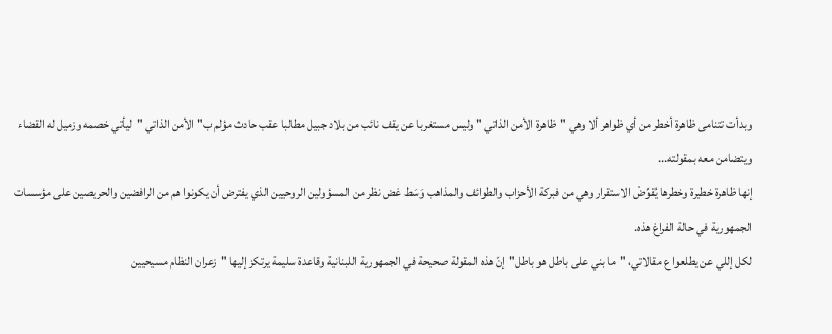وبدأت تتنامى ظاهرة أخطر من أي ظواهر ألا وهي "ظاهرة الأمن الذاتي " وليس مستغربا عن يقف نائب من بلاد جبيل مطالبا عقب حادث مؤلم ب"الأمن الذاتي "ليأتي خصمه وزميل له القضاء ويتضامن معه بمقولته...
إنها ظاهرة خطيرة وخطرها يُقوِّضْ الاستقرار وهي من فبركة الأحزاب والطوائف والمذاهب وَسَط غض نظر من المسؤولين الروحيين الذي يفترض أن يكونوا هم من الرافضين والحريصين على مؤسسات الجمهورية في حالة الفراغ هذه.
لكل إللي عن يطلعوا ع مقالاتي، "ما بني على باطل هو باطل"إنّ هذه المقولة صحيحة في الجمهورية اللبنانية وقاعدة سليمة يرتكز إليها "زعران النظام مسيحيين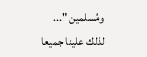ومُسلمين "... لذلك علينا جميعا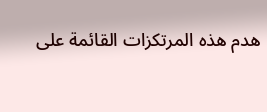هدم هذه المرتكزات القائمة على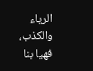الرياء والكذب، فهيا بنا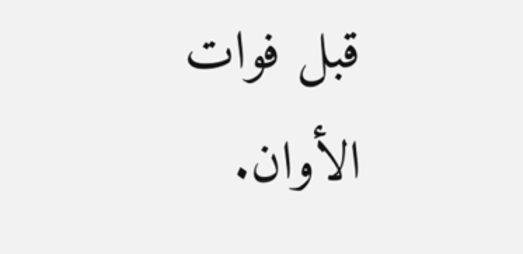قبل فوات الأوان.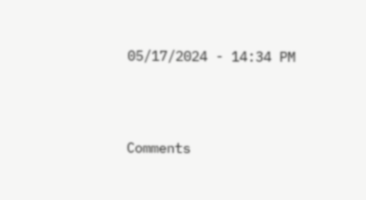05/17/2024 - 14:34 PM





Comments